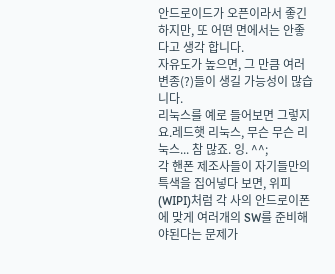안드로이드가 오픈이라서 좋긴 하지만, 또 어떤 면에서는 안좋다고 생각 합니다.
자유도가 높으면, 그 만큼 여러 변종(?)들이 생길 가능성이 많습니다.
리눅스를 예로 들어보면 그렇지요.레드햇 리눅스, 무슨 무슨 리눅스... 참 많죠. 잉. ^^;
각 핸폰 제조사들이 자기들만의 특색을 집어넣다 보면, 위피(WIPI)처럼 각 사의 안드로이폰에 맞게 여러개의 SW를 준비해야된다는 문제가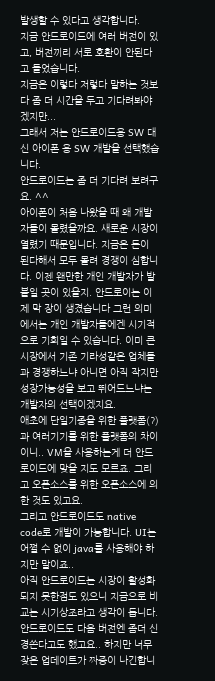발생할 수 있다고 생각합니다.
지금 안드로이드에 여러 버전이 있고, 버전끼리 서로 호환이 안된다고 들었습니다.
지금은 이렇다 저렇다 말하는 것보다 좀 더 시간을 두고 기다려봐야 겠지만...
그래서 저는 안드로이드용 SW 대신 아이폰 용 SW 개발을 선택했습니다.
안드로이드는 좀 더 기다려 보려구요. ^^
아이폰이 처음 나왔을 때 왜 개발자들이 몰렸을까요. 새로운 시장이 열렸기 때문입니다. 지금은 돈이 된다해서 모두 몰려 경쟁이 심합니다. 이젠 왠만한 개인 개발자가 발붙일 곳이 있을지. 안드로이는 이제 막 장이 생겼습니다 그런 의미에서는 개인 개발자들에겐 시기적으로 기회일 수 있습니다. 이미 큰 시장에서 기존 기라성같은 업체들과 경쟁하느냐 아니면 아직 작지만 성장가능성을 보고 뛰어드느냐는 개발자의 선택이겠지요.
애초에 단일기종을 위한 플랫폼(?)과 여러기기를 위한 플랫폼의 차이이니.. VM을 사용하는게 더 안드로이드에 맞을 지도 모르죠. 그리고 오픈소스를 위한 오픈소스에 의한 것도 있고요.
그리고 안드로이드도 native code로 개발이 가능합니다. UI는 어쩔 수 없이 java를 사용해야 하지만 말이죠..
아직 안드로이드는 시장이 활성화되지 못한점도 있으니 지금으로 비교는 시기상조라고 생각이 듭니다.
안드로이드도 다음 버전엔 좀더 신경쓴다고도 했고요.. 하지만 너무 잦은 업데이트가 짜증이 나긴합니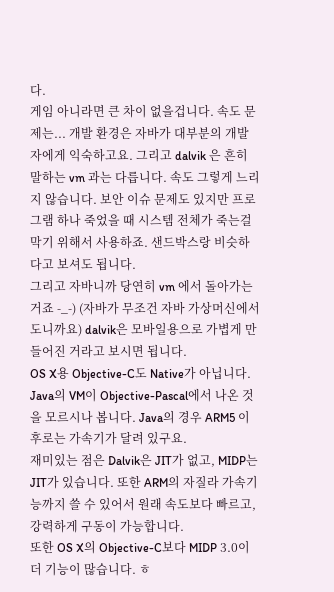다.
게임 아니라면 큰 차이 없을겁니다. 속도 문제는... 개발 환경은 자바가 대부분의 개발자에게 익숙하고요. 그리고 dalvik 은 흔히 말하는 vm 과는 다릅니다. 속도 그렇게 느리지 않습니다. 보안 이슈 문제도 있지만 프로그램 하나 죽었을 때 시스템 전체가 죽는걸 막기 위해서 사용하죠. 샌드박스랑 비슷하다고 보셔도 됩니다.
그리고 자바니까 당연히 vm 에서 돌아가는거죠 -_-) (자바가 무조건 자바 가상머신에서 도니까요) dalvik은 모바일용으로 가볍게 만들어진 거라고 보시면 됩니다.
OS X용 Objective-C도 Native가 아닙니다. Java의 VM이 Objective-Pascal에서 나온 것을 모르시나 봅니다. Java의 경우 ARM5 이후로는 가속기가 달려 있구요.
재미있는 점은 Dalvik은 JIT가 없고, MIDP는 JIT가 있습니다. 또한 ARM의 자질라 가속기능까지 쓸 수 있어서 원래 속도보다 빠르고, 강력하게 구동이 가능합니다.
또한 OS X의 Objective-C보다 MIDP 3.0이 더 기능이 많습니다. ㅎ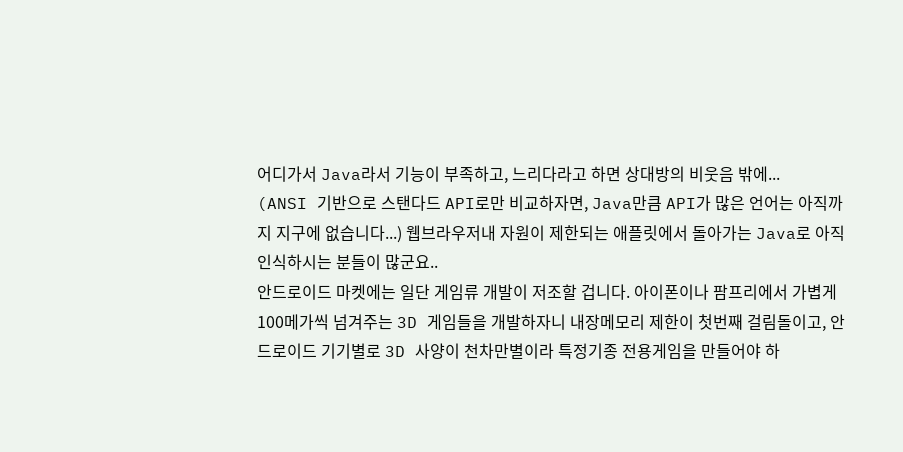어디가서 Java라서 기능이 부족하고, 느리다라고 하면 상대방의 비웃음 밖에...
(ANSI 기반으로 스탠다드 API로만 비교하자면, Java만큼 API가 많은 언어는 아직까지 지구에 없습니다...) 웹브라우저내 자원이 제한되는 애플릿에서 돌아가는 Java로 아직 인식하시는 분들이 많군요..
안드로이드 마켓에는 일단 게임류 개발이 저조할 겁니다. 아이폰이나 팜프리에서 가볍게 100메가씩 넘겨주는 3D 게임들을 개발하자니 내장메모리 제한이 첫번째 걸림돌이고, 안드로이드 기기별로 3D 사양이 천차만별이라 특정기종 전용게임을 만들어야 하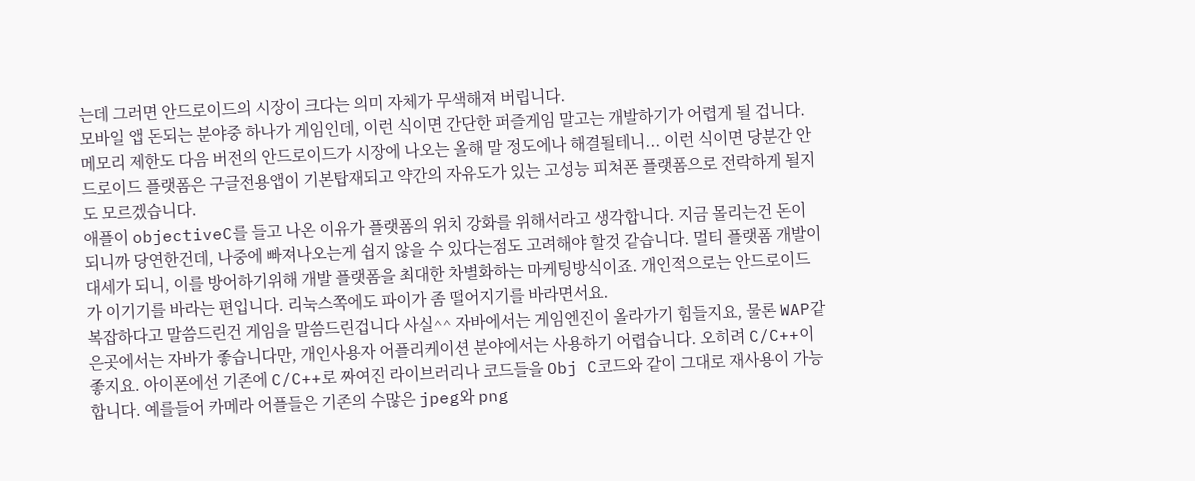는데 그러면 안드로이드의 시장이 크다는 의미 자체가 무색해져 버립니다.
모바일 앱 돈되는 분야중 하나가 게임인데, 이런 식이면 간단한 퍼즐게임 말고는 개발하기가 어렵게 될 겁니다. 메모리 제한도 다음 버전의 안드로이드가 시장에 나오는 올해 말 정도에나 해결될테니... 이런 식이면 당분간 안드로이드 플랫폼은 구글전용앱이 기본탑재되고 약간의 자유도가 있는 고성능 피쳐폰 플랫폼으로 전락하게 될지도 모르겠습니다.
애플이 objectiveC를 들고 나온 이유가 플랫폼의 위치 강화를 위해서라고 생각합니다. 지금 몰리는건 돈이 되니까 당연한건데, 나중에 빠져나오는게 쉽지 않을 수 있다는점도 고려해야 할것 같습니다. 멀티 플랫폼 개발이 대세가 되니, 이를 방어하기위해 개발 플랫폼을 최대한 차별화하는 마케팅방식이죠. 개인적으로는 안드로이드가 이기기를 바라는 편입니다. 리눅스쪽에도 파이가 좀 떨어지기를 바라면서요.
복잡하다고 말씀드린건 게임을 말씀드린겁니다 사실^^ 자바에서는 게임엔진이 올라가기 힘들지요, 물론 WAP같은곳에서는 자바가 좋습니다만, 개인사용자 어플리케이션 분야에서는 사용하기 어렵습니다. 오히려 C/C++이 좋지요. 아이폰에선 기존에 C/C++로 짜여진 라이브러리나 코드들을 Obj C코드와 같이 그대로 재사용이 가능합니다. 예를들어 카메라 어플들은 기존의 수많은 jpeg와 png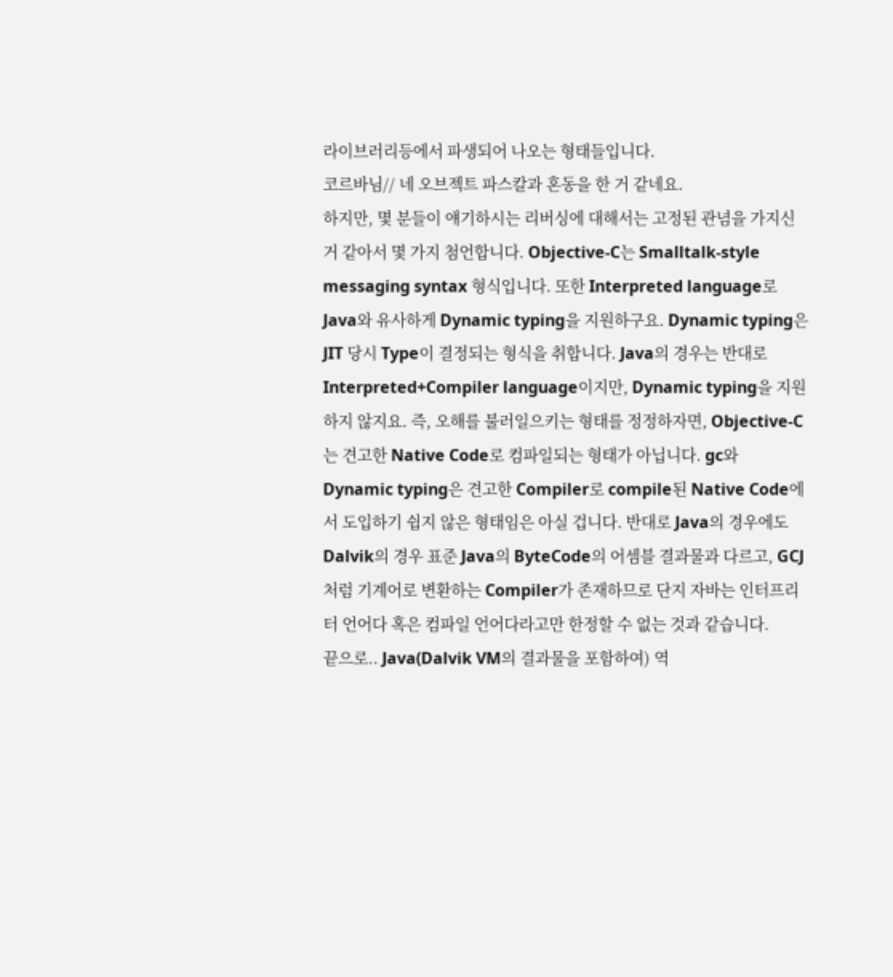라이브러리등에서 파생되어 나오는 형태들입니다.
코르바님// 네 오브젝트 파스칼과 혼동을 한 거 같네요.
하지만, 몇 분들이 얘기하시는 리버싱에 대해서는 고정된 관념을 가지신 거 같아서 몇 가지 첨언합니다. Objective-C는 Smalltalk-style messaging syntax 형식입니다. 또한 Interpreted language로 Java와 유사하게 Dynamic typing을 지원하구요. Dynamic typing은 JIT 당시 Type이 결정되는 형식을 취합니다. Java의 경우는 반대로 Interpreted+Compiler language이지만, Dynamic typing을 지원하지 않지요. 즉, 오해를 불러일으키는 형태를 정정하자면, Objective-C는 견고한 Native Code로 컴파일되는 형태가 아닙니다. gc와 Dynamic typing은 견고한 Compiler로 compile된 Native Code에서 도입하기 쉽지 않은 형태임은 아실 겁니다. 반대로 Java의 경우에도 Dalvik의 경우 표준 Java의 ByteCode의 어셈블 결과물과 다르고, GCJ 처럼 기계어로 변환하는 Compiler가 존재하므로 단지 자바는 인터프리터 언어다 혹은 컴파일 언어다라고만 한정할 수 없는 것과 같습니다.
끝으로.. Java(Dalvik VM의 결과물을 포함하여) 역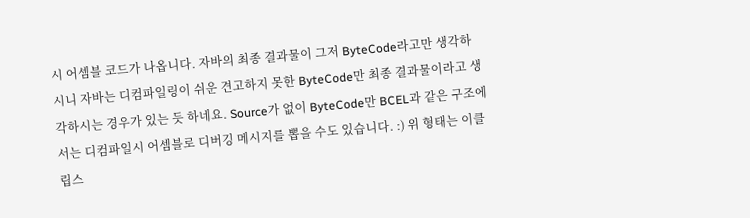시 어셈블 코드가 나옵니다. 자바의 최종 결과물이 그저 ByteCode라고만 생각하시니 자바는 디컴파일링이 쉬운 견고하지 못한 ByteCode만 최종 결과물이라고 생각하시는 경우가 있는 듯 하네요. Source가 없이 ByteCode만 BCEL과 같은 구조에서는 디컴파일시 어셈블로 디버깅 메시지를 뽑을 수도 있습니다. :) 위 형태는 이클립스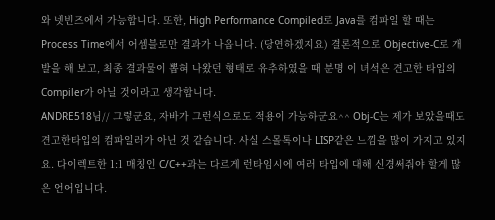와 넷빈즈에서 가능합니다. 또한, High Performance Compiled로 Java를 컴파일 할 때는 Process Time에서 어셈블로만 결과가 나옵니다. (당연하겠지요) 결론적으로 Objective-C로 개발을 해 보고, 최종 결과물이 뽑혀 나왔던 형태로 유추하였을 때 분명 이 녀석은 견고한 타입의 Compiler가 아닐 것이라고 생각합니다.
ANDRE518님// 그렇군요, 자바가 그런식으로도 적용이 가능하군요^^ Obj-C는 제가 보았을때도 견고한타입의 컴파일러가 아닌 것 같습니다. 사실 스몰톡이나 LISP같은 느낌을 많이 가지고 있지요. 다이렉트한 1:1 매칭인 C/C++과는 다르게 런타임시에 여러 타입에 대해 신경써줘야 할게 많은 언어입니다.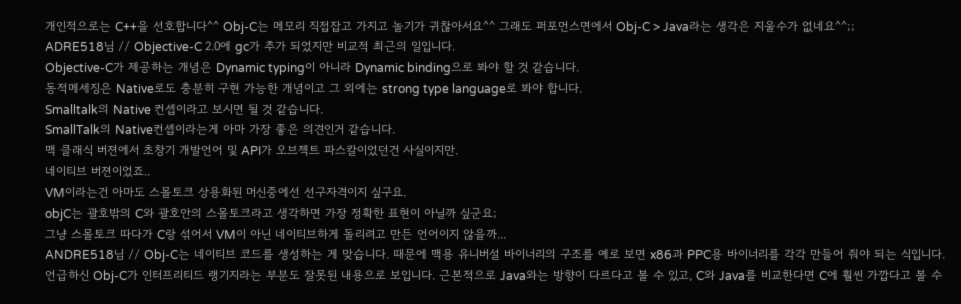개인적으로는 C++을 선호합니다^^ Obj-C는 메모리 직접잡고 가지고 놀기가 귀찮아서요^^ 그래도 퍼포먼스면에서 Obj-C > Java라는 생각은 지울수가 없네요^^;;
ADRE518님 // Objective-C 2.0에 gc가 추가 되었지만 비교적 최근의 일입니다.
Objective-C가 제공하는 개념은 Dynamic typing이 아니라 Dynamic binding으로 봐야 할 것 같습니다.
동적메세징은 Native로도 충분히 구현 가능한 개념이고 그 외에는 strong type language로 봐야 합니다.
Smalltalk의 Native 컨셉이라고 보시면 될 것 같습니다.
SmallTalk의 Native컨셉이라는게 아마 가장 좋은 의견인거 같습니다.
맥 클래식 버젼에서 초창기 개발언어 및 API가 오브젝트 파스칼이었던건 사실이지만.
네이티브 버젼이었죠..
VM이라는건 아마도 스몰토크 상용화된 머신중에선 선구자격이지 싶구요.
objC는 괄호밖의 C와 괄호안의 스몰토크라고 생각하면 가장 정확한 표현이 아닐까 싶군요;
그냥 스몰토크 따다가 C랑 섞어서 VM이 아닌 네이티브하게 돌리려고 만든 언어이지 않을까...
ANDRE518님 // Obj-C는 네이티브 코드를 생성하는 게 맞습니다. 때문에 맥용 유니버설 바이너리의 구조를 예로 보면 x86과 PPC용 바이너리를 각각 만들어 줘야 되는 식입니다. 언급하신 Obj-C가 인터프리티드 랭기지라는 부분도 잘못된 내용으로 보입니다. 근본적으로 Java와는 방향이 다르다고 볼 수 있고, C와 Java를 비교한다면 C에 훨씬 가깝다고 볼 수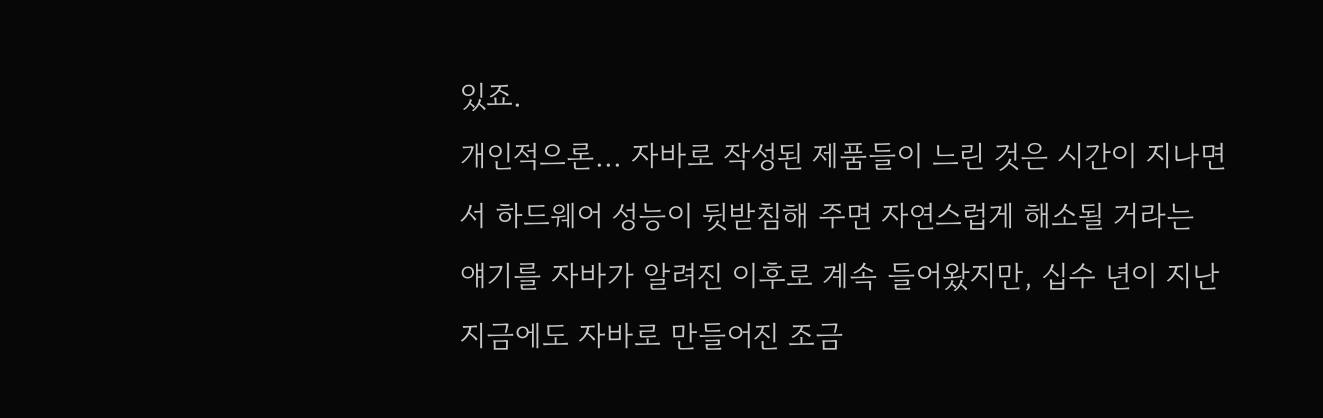있죠.
개인적으론... 자바로 작성된 제품들이 느린 것은 시간이 지나면서 하드웨어 성능이 뒷받침해 주면 자연스럽게 해소될 거라는 얘기를 자바가 알려진 이후로 계속 들어왔지만, 십수 년이 지난 지금에도 자바로 만들어진 조금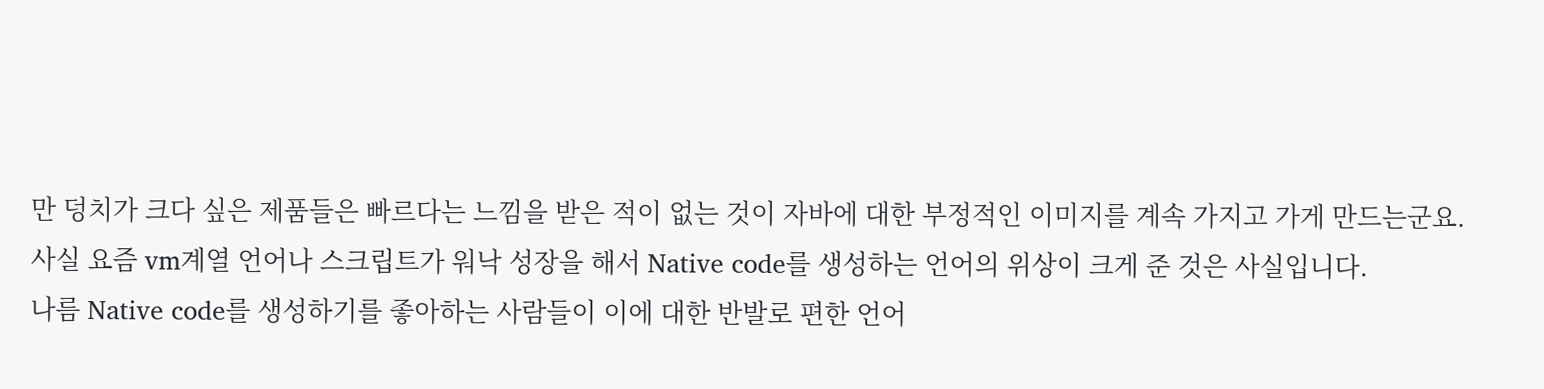만 덩치가 크다 싶은 제품들은 빠르다는 느낌을 받은 적이 없는 것이 자바에 대한 부정적인 이미지를 계속 가지고 가게 만드는군요.
사실 요즘 vm계열 언어나 스크립트가 워낙 성장을 해서 Native code를 생성하는 언어의 위상이 크게 준 것은 사실입니다.
나름 Native code를 생성하기를 좋아하는 사람들이 이에 대한 반발로 편한 언어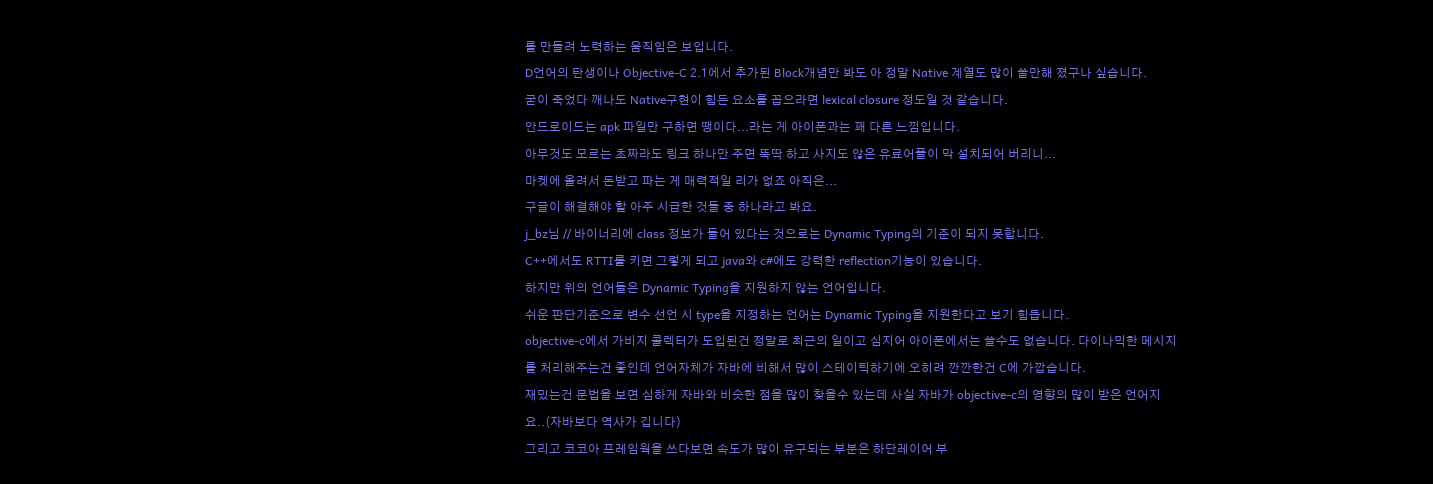를 만들려 노력하는 움직임은 보입니다.
D언어의 탄생이나 Objective-C 2.1에서 추가된 Block개념만 봐도 아 정말 Native 계열도 많이 쓸만해 졌구나 싶습니다.
굳이 죽었다 깨나도 Native구현이 힘든 요소를 꼽으라면 lexical closure 정도일 것 같습니다.
안드로이드는 apk 파일만 구하면 땡이다...라는 게 아이폰과는 꽤 다른 느낌입니다.
아무것도 모르는 초짜라도 링크 하나만 주면 뚝딱 하고 사지도 않은 유료어플이 막 설치되어 버리니...
마켓에 올려서 돈받고 파는 게 매력적일 리가 없죠 아직은...
구글이 해결해야 할 아주 시급한 것들 중 하나라고 봐요.
j_bz님 // 바이너리에 class 정보가 들어 있다는 것으로는 Dynamic Typing의 기준이 되지 못합니다.
C++에서도 RTTI를 키면 그렇게 되고 java와 c#에도 강력한 reflection기능이 있습니다.
하지만 위의 언어들은 Dynamic Typing을 지원하지 않는 언어입니다.
쉬운 판단기준으로 변수 선언 시 type을 지정하는 언어는 Dynamic Typing을 지원한다고 보기 힘듭니다.
objective-c에서 가비지 콜렉터가 도입된건 정말로 최근의 일이고 심지어 아이폰에서는 쓸수도 없습니다. 다이나믹한 메시지를 처리해주는건 좋인데 언어자체가 자바에 비해서 많이 스테이틱하기에 오히려 깐깐한건 C에 가깝습니다.
재밌는건 문법을 보면 심하게 자바와 비슷한 점을 많이 찾을수 있는데 사실 자바가 objective-c의 영향의 많이 받은 언어지요..(자바보다 역사가 깁니다)
그리고 코코아 프레임웍을 쓰다보면 속도가 많이 유구되는 부분은 하단레이어 부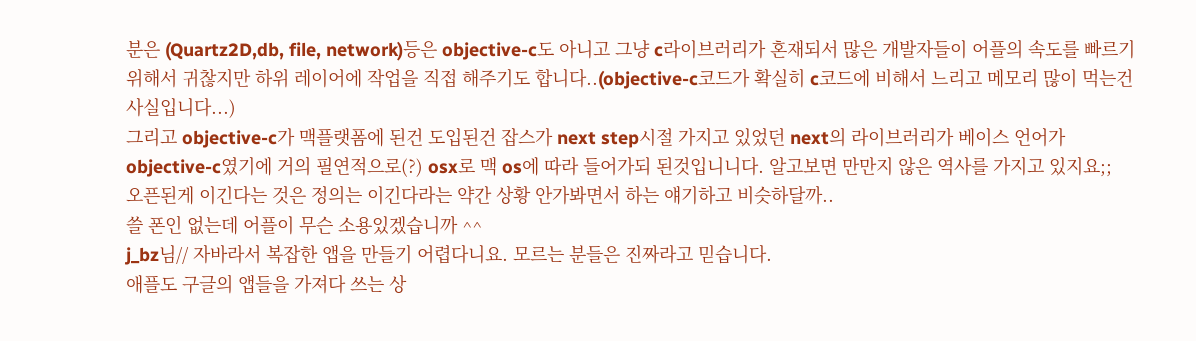분은 (Quartz2D,db, file, network)등은 objective-c도 아니고 그냥 c라이브러리가 혼재되서 많은 개발자들이 어플의 속도를 빠르기 위해서 귀찮지만 하위 레이어에 작업을 직접 해주기도 합니다..(objective-c코드가 확실히 c코드에 비해서 느리고 메모리 많이 먹는건 사실입니다...)
그리고 objective-c가 맥플랫폼에 된건 도입된건 잡스가 next step시절 가지고 있었던 next의 라이브러리가 베이스 언어가 objective-c였기에 거의 필연적으로(?) osx로 맥 os에 따라 들어가되 된것입니니다. 알고보면 만만지 않은 역사를 가지고 있지요;;
오픈된게 이긴다는 것은 정의는 이긴다라는 약간 상황 안가봐면서 하는 얘기하고 비슷하달까..
쓸 폰인 없는데 어플이 무슨 소용있겠습니까 ^^
j_bz님// 자바라서 복잡한 앱을 만들기 어렵다니요. 모르는 분들은 진짜라고 믿습니다.
애플도 구글의 앱들을 가져다 쓰는 상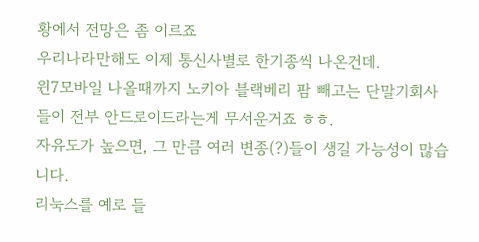황에서 전망은 좀 이르죠
우리나라만해도 이제 통신사별로 한기종씩 나온건데.
윈7모바일 나올때까지 노키아 블랙베리 팜 빼고는 단말기회사들이 전부 안드로이드라는게 무서운거죠 ㅎㅎ.
자유도가 높으면, 그 만큼 여러 변종(?)들이 생길 가능성이 많습니다.
리눅스를 예로 들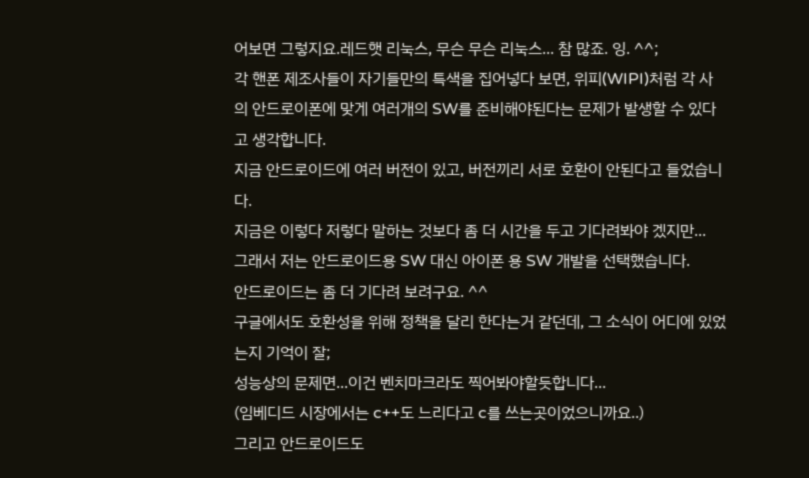어보면 그렇지요.레드햇 리눅스, 무슨 무슨 리눅스... 참 많죠. 잉. ^^;
각 핸폰 제조사들이 자기들만의 특색을 집어넣다 보면, 위피(WIPI)처럼 각 사의 안드로이폰에 맞게 여러개의 SW를 준비해야된다는 문제가 발생할 수 있다고 생각합니다.
지금 안드로이드에 여러 버전이 있고, 버전끼리 서로 호환이 안된다고 들었습니다.
지금은 이렇다 저렇다 말하는 것보다 좀 더 시간을 두고 기다려봐야 겠지만...
그래서 저는 안드로이드용 SW 대신 아이폰 용 SW 개발을 선택했습니다.
안드로이드는 좀 더 기다려 보려구요. ^^
구글에서도 호환성을 위해 정책을 달리 한다는거 같던데, 그 소식이 어디에 있었는지 기억이 잘;
성능상의 문제면...이건 벤치마크라도 찍어봐야할듯합니다...
(임베디드 시장에서는 c++도 느리다고 c를 쓰는곳이었으니까요..)
그리고 안드로이드도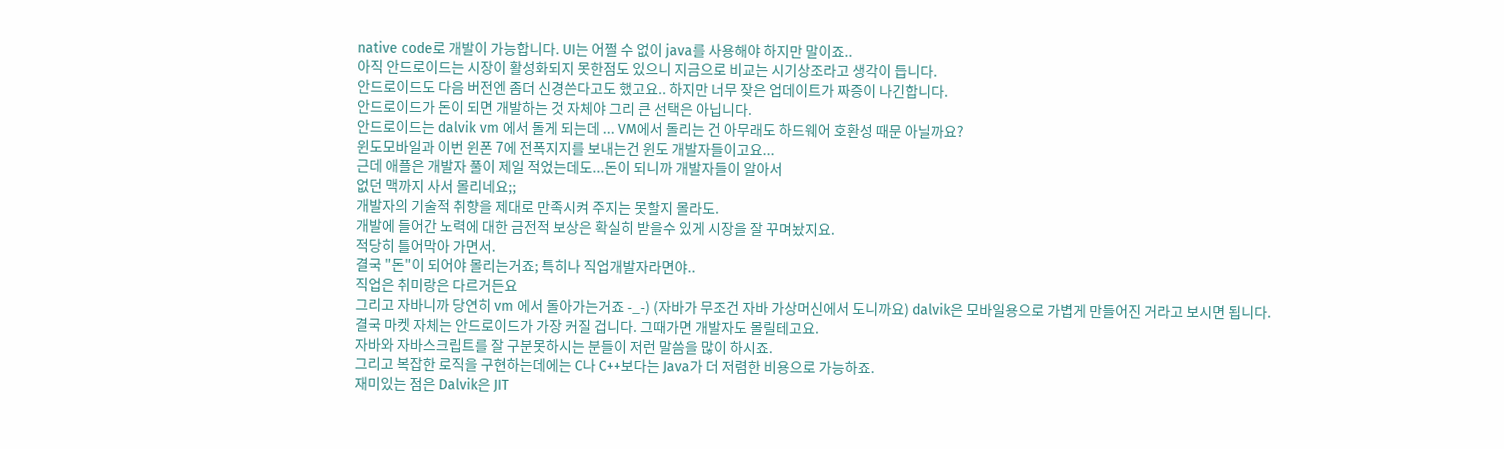native code로 개발이 가능합니다. UI는 어쩔 수 없이 java를 사용해야 하지만 말이죠..
아직 안드로이드는 시장이 활성화되지 못한점도 있으니 지금으로 비교는 시기상조라고 생각이 듭니다.
안드로이드도 다음 버전엔 좀더 신경쓴다고도 했고요.. 하지만 너무 잦은 업데이트가 짜증이 나긴합니다.
안드로이드가 돈이 되면 개발하는 것 자체야 그리 큰 선택은 아닙니다.
안드로이드는 dalvik vm 에서 돌게 되는데 ... VM에서 돌리는 건 아무래도 하드웨어 호환성 때문 아닐까요?
윈도모바일과 이번 윈폰 7에 전폭지지를 보내는건 윈도 개발자들이고요...
근데 애플은 개발자 풀이 제일 적었는데도...돈이 되니까 개발자들이 알아서
없던 맥까지 사서 몰리네요;;
개발자의 기술적 취향을 제대로 만족시켜 주지는 못할지 몰라도.
개발에 들어간 노력에 대한 금전적 보상은 확실히 받을수 있게 시장을 잘 꾸며놨지요.
적당히 틀어막아 가면서.
결국 "돈"이 되어야 몰리는거죠; 특히나 직업개발자라면야..
직업은 취미랑은 다르거든요
그리고 자바니까 당연히 vm 에서 돌아가는거죠 -_-) (자바가 무조건 자바 가상머신에서 도니까요) dalvik은 모바일용으로 가볍게 만들어진 거라고 보시면 됩니다.
결국 마켓 자체는 안드로이드가 가장 커질 겁니다. 그때가면 개발자도 몰릴테고요.
자바와 자바스크립트를 잘 구분못하시는 분들이 저런 말씀을 많이 하시죠.
그리고 복잡한 로직을 구현하는데에는 C나 C++보다는 Java가 더 저렴한 비용으로 가능하죠.
재미있는 점은 Dalvik은 JIT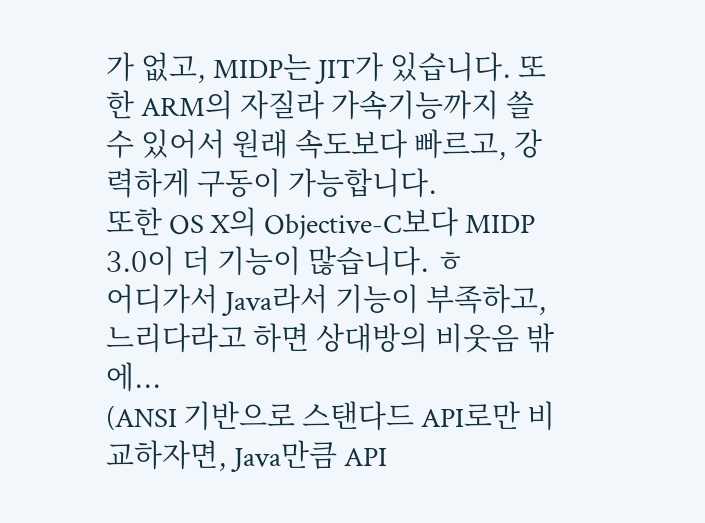가 없고, MIDP는 JIT가 있습니다. 또한 ARM의 자질라 가속기능까지 쓸 수 있어서 원래 속도보다 빠르고, 강력하게 구동이 가능합니다.
또한 OS X의 Objective-C보다 MIDP 3.0이 더 기능이 많습니다. ㅎ
어디가서 Java라서 기능이 부족하고, 느리다라고 하면 상대방의 비웃음 밖에...
(ANSI 기반으로 스탠다드 API로만 비교하자면, Java만큼 API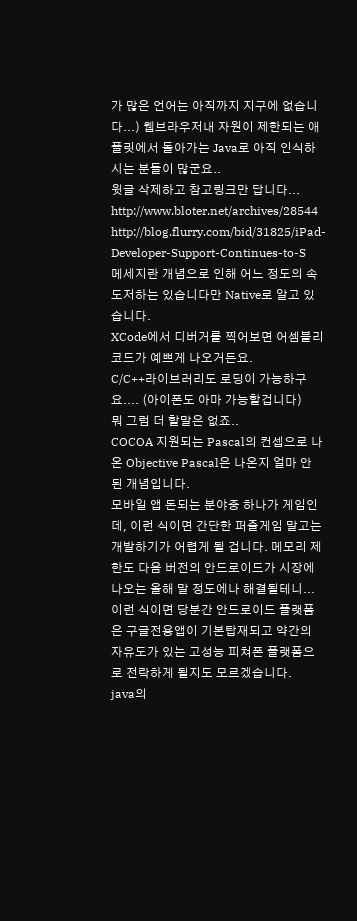가 많은 언어는 아직까지 지구에 없습니다...) 웹브라우저내 자원이 제한되는 애플릿에서 돌아가는 Java로 아직 인식하시는 분들이 많군요..
윗글 삭제하고 참고링크만 답니다...
http://www.bloter.net/archives/28544
http://blog.flurry.com/bid/31825/iPad-Developer-Support-Continues-to-S
메세지란 개념으로 인해 어느 정도의 속도저하는 있습니다만 Native로 알고 있습니다.
XCode에서 디버거를 찍어보면 어셈블리 코드가 예쁘게 나오거든요.
C/C++라이브러리도 로딩이 가능하구요.... (아이폰도 아마 가능할겁니다)
뭐 그럼 더 할말은 없죠..
COCOA 지원되는 Pascal의 컨셉으로 나온 Objective Pascal은 나온지 얼마 안 된 개념입니다.
모바일 앱 돈되는 분야중 하나가 게임인데, 이런 식이면 간단한 퍼즐게임 말고는 개발하기가 어렵게 될 겁니다. 메모리 제한도 다음 버전의 안드로이드가 시장에 나오는 올해 말 정도에나 해결될테니... 이런 식이면 당분간 안드로이드 플랫폼은 구글전용앱이 기본탑재되고 약간의 자유도가 있는 고성능 피쳐폰 플랫폼으로 전락하게 될지도 모르겠습니다.
java의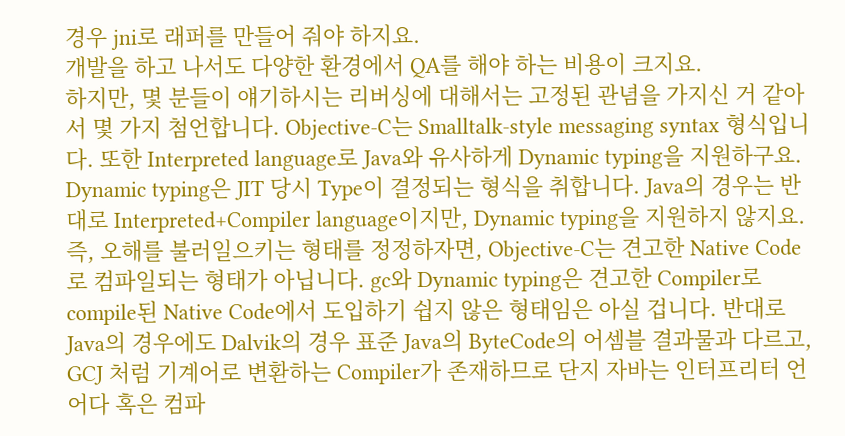경우 jni로 래퍼를 만들어 줘야 하지요.
개발을 하고 나서도 다양한 환경에서 QA를 해야 하는 비용이 크지요.
하지만, 몇 분들이 얘기하시는 리버싱에 대해서는 고정된 관념을 가지신 거 같아서 몇 가지 첨언합니다. Objective-C는 Smalltalk-style messaging syntax 형식입니다. 또한 Interpreted language로 Java와 유사하게 Dynamic typing을 지원하구요. Dynamic typing은 JIT 당시 Type이 결정되는 형식을 취합니다. Java의 경우는 반대로 Interpreted+Compiler language이지만, Dynamic typing을 지원하지 않지요. 즉, 오해를 불러일으키는 형태를 정정하자면, Objective-C는 견고한 Native Code로 컴파일되는 형태가 아닙니다. gc와 Dynamic typing은 견고한 Compiler로 compile된 Native Code에서 도입하기 쉽지 않은 형태임은 아실 겁니다. 반대로 Java의 경우에도 Dalvik의 경우 표준 Java의 ByteCode의 어셈블 결과물과 다르고, GCJ 처럼 기계어로 변환하는 Compiler가 존재하므로 단지 자바는 인터프리터 언어다 혹은 컴파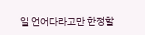일 언어다라고만 한정할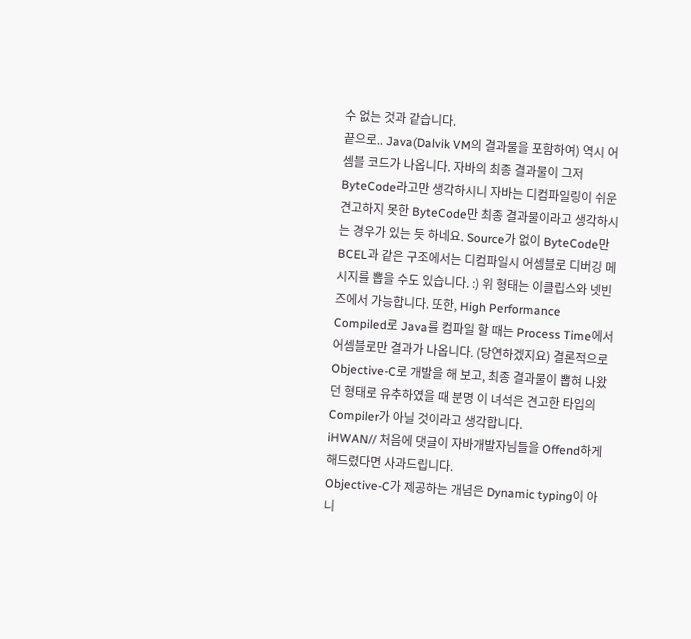수 없는 것과 같습니다.
끝으로.. Java(Dalvik VM의 결과물을 포함하여) 역시 어셈블 코드가 나옵니다. 자바의 최종 결과물이 그저 ByteCode라고만 생각하시니 자바는 디컴파일링이 쉬운 견고하지 못한 ByteCode만 최종 결과물이라고 생각하시는 경우가 있는 듯 하네요. Source가 없이 ByteCode만 BCEL과 같은 구조에서는 디컴파일시 어셈블로 디버깅 메시지를 뽑을 수도 있습니다. :) 위 형태는 이클립스와 넷빈즈에서 가능합니다. 또한, High Performance Compiled로 Java를 컴파일 할 때는 Process Time에서 어셈블로만 결과가 나옵니다. (당연하겠지요) 결론적으로 Objective-C로 개발을 해 보고, 최종 결과물이 뽑혀 나왔던 형태로 유추하였을 때 분명 이 녀석은 견고한 타입의 Compiler가 아닐 것이라고 생각합니다.
iHWAN// 처음에 댓글이 자바개발자님들을 Offend하게 해드렸다면 사과드립니다.
Objective-C가 제공하는 개념은 Dynamic typing이 아니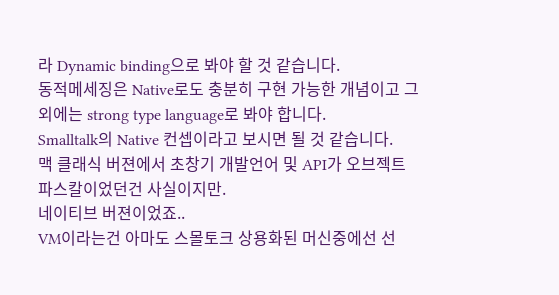라 Dynamic binding으로 봐야 할 것 같습니다.
동적메세징은 Native로도 충분히 구현 가능한 개념이고 그 외에는 strong type language로 봐야 합니다.
Smalltalk의 Native 컨셉이라고 보시면 될 것 같습니다.
맥 클래식 버젼에서 초창기 개발언어 및 API가 오브젝트 파스칼이었던건 사실이지만.
네이티브 버젼이었죠..
VM이라는건 아마도 스몰토크 상용화된 머신중에선 선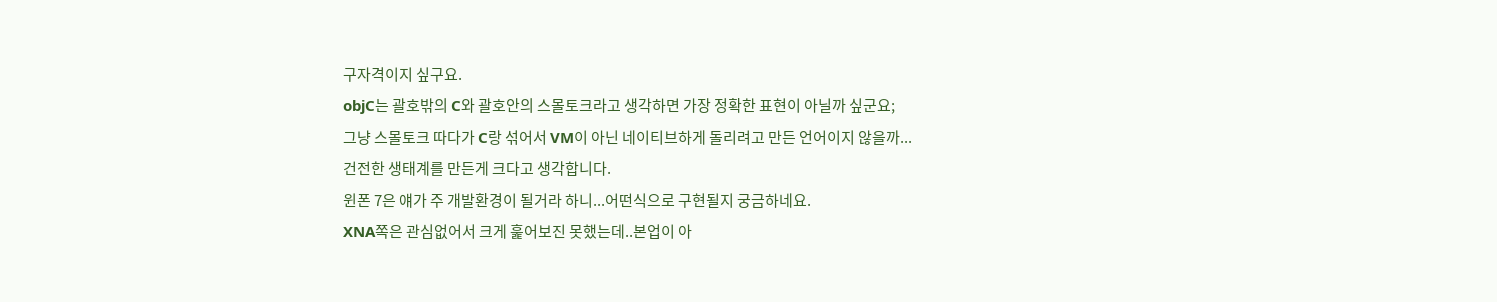구자격이지 싶구요.
objC는 괄호밖의 C와 괄호안의 스몰토크라고 생각하면 가장 정확한 표현이 아닐까 싶군요;
그냥 스몰토크 따다가 C랑 섞어서 VM이 아닌 네이티브하게 돌리려고 만든 언어이지 않을까...
건전한 생태계를 만든게 크다고 생각합니다.
윈폰 7은 얘가 주 개발환경이 될거라 하니...어떤식으로 구현될지 궁금하네요.
XNA쪽은 관심없어서 크게 훑어보진 못했는데..본업이 아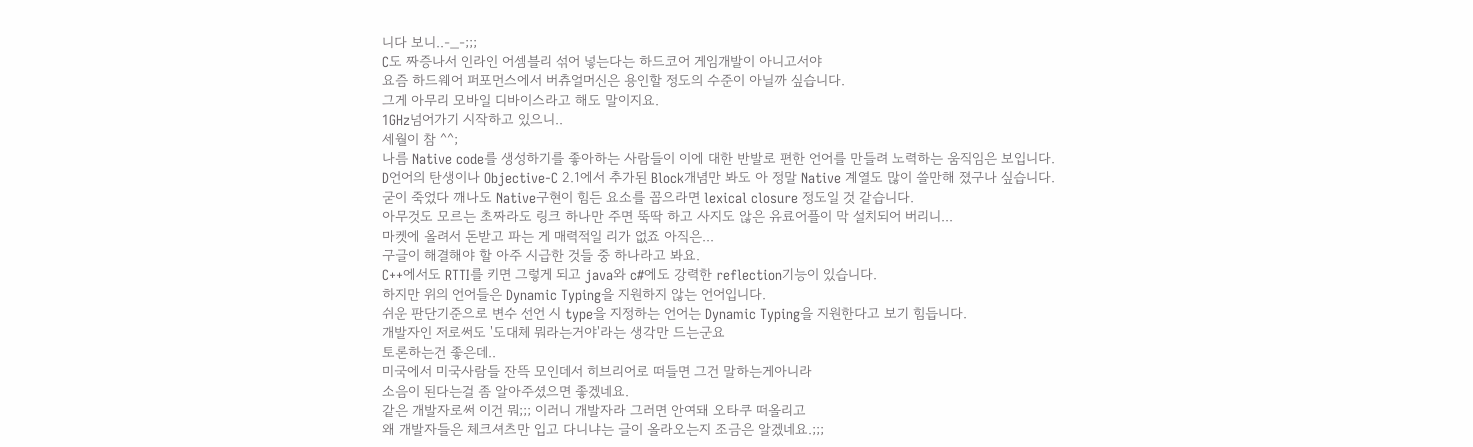니다 보니..-_-;;;
C도 짜증나서 인라인 어셈블리 섞어 넣는다는 하드코어 게임개발이 아니고서야
요즘 하드웨어 퍼포먼스에서 버츄얼머신은 용인할 정도의 수준이 아닐까 싶습니다.
그게 아무리 모바일 디바이스라고 해도 말이지요.
1GHz넘어가기 시작하고 있으니..
세월이 참 ^^;
나름 Native code를 생성하기를 좋아하는 사람들이 이에 대한 반발로 편한 언어를 만들려 노력하는 움직임은 보입니다.
D언어의 탄생이나 Objective-C 2.1에서 추가된 Block개념만 봐도 아 정말 Native 계열도 많이 쓸만해 졌구나 싶습니다.
굳이 죽었다 깨나도 Native구현이 힘든 요소를 꼽으라면 lexical closure 정도일 것 같습니다.
아무것도 모르는 초짜라도 링크 하나만 주면 뚝딱 하고 사지도 않은 유료어플이 막 설치되어 버리니...
마켓에 올려서 돈받고 파는 게 매력적일 리가 없죠 아직은...
구글이 해결해야 할 아주 시급한 것들 중 하나라고 봐요.
C++에서도 RTTI를 키면 그렇게 되고 java와 c#에도 강력한 reflection기능이 있습니다.
하지만 위의 언어들은 Dynamic Typing을 지원하지 않는 언어입니다.
쉬운 판단기준으로 변수 선언 시 type을 지정하는 언어는 Dynamic Typing을 지원한다고 보기 힘듭니다.
개발자인 저로써도 '도대체 뭐라는거야'라는 생각만 드는군요
토론하는건 좋은데..
미국에서 미국사람들 잔뜩 모인데서 히브리어로 떠들면 그건 말하는게아니라
소음이 된다는걸 좀 알아주셨으면 좋겠네요.
같은 개발자로써 이건 뭐;;; 이러니 개발자라 그러면 안여돼 오타쿠 떠올리고
왜 개발자들은 체크셔츠만 입고 다니냐는 글이 올라오는지 조금은 알겠네요.;;;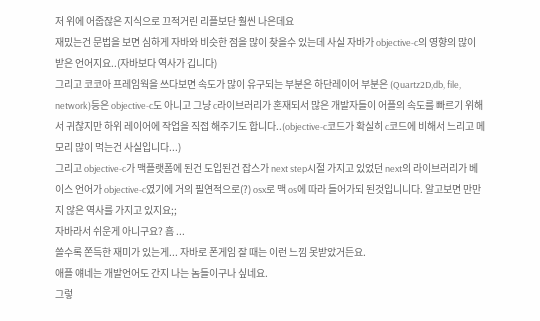저 위에 어줍잖은 지식으로 끄적거린 리플보단 훨씬 나은데요
재밌는건 문법을 보면 심하게 자바와 비슷한 점을 많이 찾을수 있는데 사실 자바가 objective-c의 영향의 많이 받은 언어지요..(자바보다 역사가 깁니다)
그리고 코코아 프레임웍을 쓰다보면 속도가 많이 유구되는 부분은 하단레이어 부분은 (Quartz2D,db, file, network)등은 objective-c도 아니고 그냥 c라이브러리가 혼재되서 많은 개발자들이 어플의 속도를 빠르기 위해서 귀찮지만 하위 레이어에 작업을 직접 해주기도 합니다..(objective-c코드가 확실히 c코드에 비해서 느리고 메모리 많이 먹는건 사실입니다...)
그리고 objective-c가 맥플랫폼에 된건 도입된건 잡스가 next step시절 가지고 있었던 next의 라이브러리가 베이스 언어가 objective-c였기에 거의 필연적으로(?) osx로 맥 os에 따라 들어가되 된것입니니다. 알고보면 만만지 않은 역사를 가지고 있지요;;
자바라서 쉬운게 아니구요? 흠 ...
쓸수록 쫀득한 재미가 있는게... 자바로 폰게임 잘 때는 이런 느낌 못받았거든요.
애플 얘네는 개발언어도 간지 나는 놈들이구나 싶네요.
그렇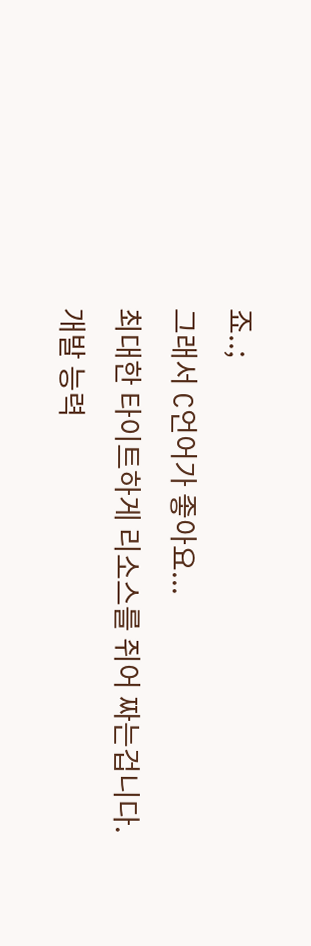죠..;
그래서 C언어가 좋아요...
최대한 타이트하게 리소스를 쥐어 짜는겁니다.
개발 능력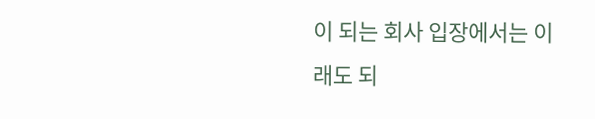이 되는 회사 입장에서는 이래도 되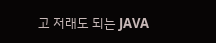고 저래도 되는 JAVA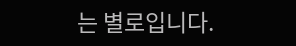는 별로입니다.